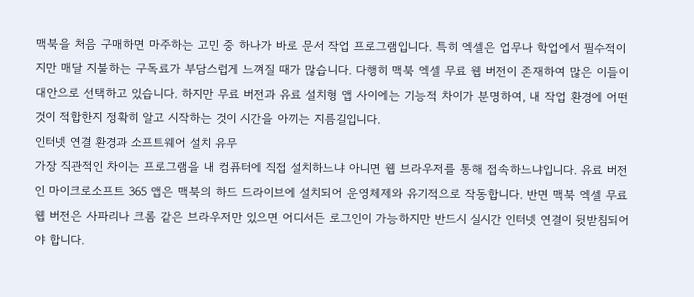맥북을 처음 구매하면 마주하는 고민 중 하나가 바로 문서 작업 프로그램입니다. 특히 엑셀은 업무나 학업에서 필수적이지만 매달 지불하는 구독료가 부담스럽게 느껴질 때가 많습니다. 다행히 맥북 엑셀 무료 웹 버전이 존재하여 많은 이들이 대안으로 선택하고 있습니다. 하지만 무료 버전과 유료 설치형 앱 사이에는 기능적 차이가 분명하여, 내 작업 환경에 어떤 것이 적합한지 정확히 알고 시작하는 것이 시간을 아끼는 지름길입니다.
인터넷 연결 환경과 소프트웨어 설치 유무
가장 직관적인 차이는 프로그램을 내 컴퓨터에 직접 설치하느냐 아니면 웹 브라우저를 통해 접속하느냐입니다. 유료 버전인 마이크로소프트 365 앱은 맥북의 하드 드라이브에 설치되어 운영체제와 유기적으로 작동합니다. 반면 맥북 엑셀 무료 웹 버전은 사파리나 크롬 같은 브라우저만 있으면 어디서든 로그인이 가능하지만 반드시 실시간 인터넷 연결이 뒷받침되어야 합니다.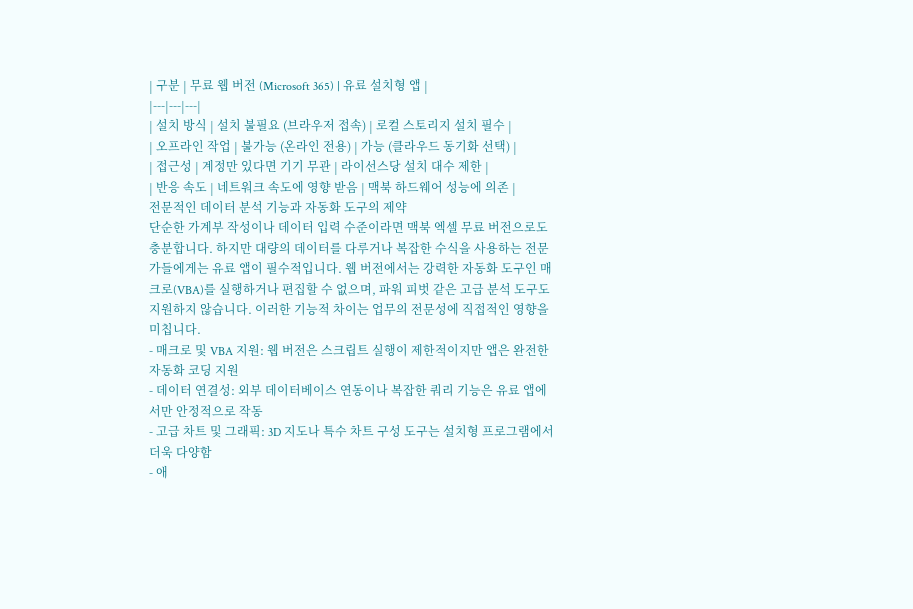| 구분 | 무료 웹 버전 (Microsoft 365) | 유료 설치형 앱 |
|---|---|---|
| 설치 방식 | 설치 불필요 (브라우저 접속) | 로컬 스토리지 설치 필수 |
| 오프라인 작업 | 불가능 (온라인 전용) | 가능 (클라우드 동기화 선택) |
| 접근성 | 계정만 있다면 기기 무관 | 라이선스당 설치 대수 제한 |
| 반응 속도 | 네트워크 속도에 영향 받음 | 맥북 하드웨어 성능에 의존 |
전문적인 데이터 분석 기능과 자동화 도구의 제약
단순한 가계부 작성이나 데이터 입력 수준이라면 맥북 엑셀 무료 버전으로도 충분합니다. 하지만 대량의 데이터를 다루거나 복잡한 수식을 사용하는 전문가들에게는 유료 앱이 필수적입니다. 웹 버전에서는 강력한 자동화 도구인 매크로(VBA)를 실행하거나 편집할 수 없으며, 파워 피벗 같은 고급 분석 도구도 지원하지 않습니다. 이러한 기능적 차이는 업무의 전문성에 직접적인 영향을 미칩니다.
- 매크로 및 VBA 지원: 웹 버전은 스크립트 실행이 제한적이지만 앱은 완전한 자동화 코딩 지원
- 데이터 연결성: 외부 데이터베이스 연동이나 복잡한 쿼리 기능은 유료 앱에서만 안정적으로 작동
- 고급 차트 및 그래픽: 3D 지도나 특수 차트 구성 도구는 설치형 프로그램에서 더욱 다양함
- 애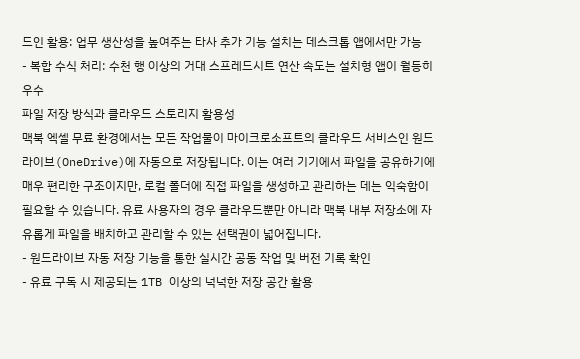드인 활용: 업무 생산성을 높여주는 타사 추가 기능 설치는 데스크톱 앱에서만 가능
- 복합 수식 처리: 수천 행 이상의 거대 스프레드시트 연산 속도는 설치형 앱이 월등히 우수
파일 저장 방식과 클라우드 스토리지 활용성
맥북 엑셀 무료 환경에서는 모든 작업물이 마이크로소프트의 클라우드 서비스인 원드라이브(OneDrive)에 자동으로 저장됩니다. 이는 여러 기기에서 파일을 공유하기에 매우 편리한 구조이지만, 로컬 폴더에 직접 파일을 생성하고 관리하는 데는 익숙함이 필요할 수 있습니다. 유료 사용자의 경우 클라우드뿐만 아니라 맥북 내부 저장소에 자유롭게 파일을 배치하고 관리할 수 있는 선택권이 넓어집니다.
- 원드라이브 자동 저장 기능을 통한 실시간 공동 작업 및 버전 기록 확인
- 유료 구독 시 제공되는 1TB 이상의 넉넉한 저장 공간 활용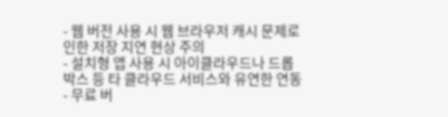- 웹 버전 사용 시 웹 브라우저 캐시 문제로 인한 저장 지연 현상 주의
- 설치형 앱 사용 시 아이클라우드나 드롭박스 등 타 클라우드 서비스와 유연한 연동
- 무료 버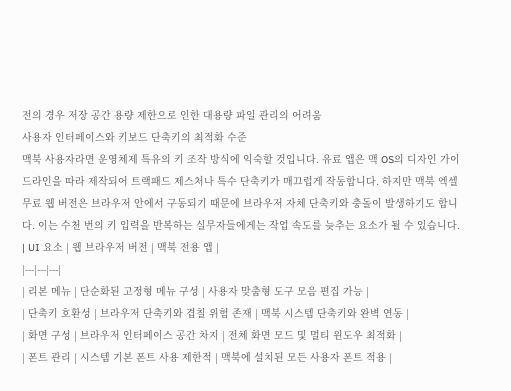전의 경우 저장 공간 용량 제한으로 인한 대용량 파일 관리의 어려움
사용자 인터페이스와 키보드 단축키의 최적화 수준
맥북 사용자라면 운영체제 특유의 키 조작 방식에 익숙할 것입니다. 유료 앱은 맥 OS의 디자인 가이드라인을 따라 제작되어 트랙패드 제스처나 특수 단축키가 매끄럽게 작동합니다. 하지만 맥북 엑셀 무료 웹 버전은 브라우저 안에서 구동되기 때문에 브라우저 자체 단축키와 충돌이 발생하기도 합니다. 이는 수천 번의 키 입력을 반복하는 실무자들에게는 작업 속도를 늦추는 요소가 될 수 있습니다.
| UI 요소 | 웹 브라우저 버전 | 맥북 전용 앱 |
|---|---|---|
| 리본 메뉴 | 단순화된 고정형 메뉴 구성 | 사용자 맞춤형 도구 모음 편집 가능 |
| 단축키 호환성 | 브라우저 단축키와 겹칠 위험 존재 | 맥북 시스템 단축키와 완벽 연동 |
| 화면 구성 | 브라우저 인터페이스 공간 차지 | 전체 화면 모드 및 멀티 윈도우 최적화 |
| 폰트 관리 | 시스템 기본 폰트 사용 제한적 | 맥북에 설치된 모든 사용자 폰트 적용 |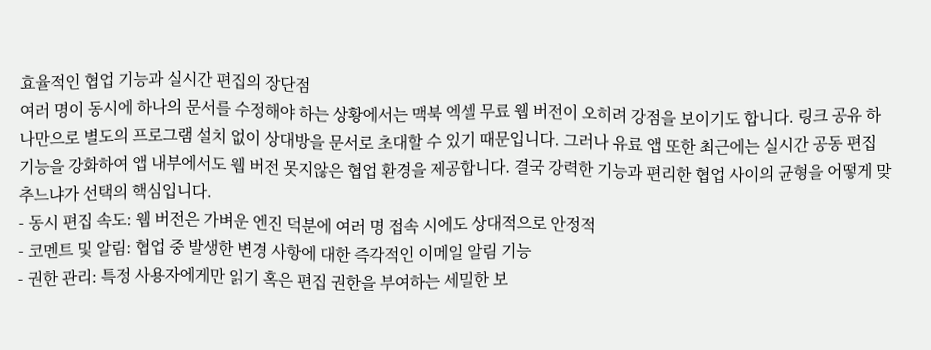효율적인 협업 기능과 실시간 편집의 장단점
여러 명이 동시에 하나의 문서를 수정해야 하는 상황에서는 맥북 엑셀 무료 웹 버전이 오히려 강점을 보이기도 합니다. 링크 공유 하나만으로 별도의 프로그램 설치 없이 상대방을 문서로 초대할 수 있기 때문입니다. 그러나 유료 앱 또한 최근에는 실시간 공동 편집 기능을 강화하여 앱 내부에서도 웹 버전 못지않은 협업 환경을 제공합니다. 결국 강력한 기능과 편리한 협업 사이의 균형을 어떻게 맞추느냐가 선택의 핵심입니다.
- 동시 편집 속도: 웹 버전은 가벼운 엔진 덕분에 여러 명 접속 시에도 상대적으로 안정적
- 코멘트 및 알림: 협업 중 발생한 변경 사항에 대한 즉각적인 이메일 알림 기능
- 권한 관리: 특정 사용자에게만 읽기 혹은 편집 권한을 부여하는 세밀한 보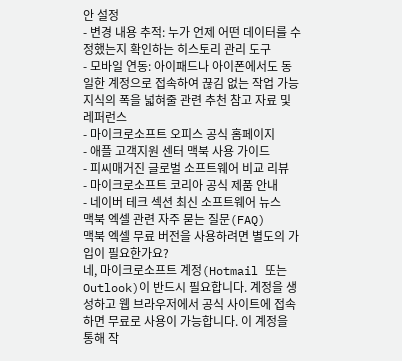안 설정
- 변경 내용 추적: 누가 언제 어떤 데이터를 수정했는지 확인하는 히스토리 관리 도구
- 모바일 연동: 아이패드나 아이폰에서도 동일한 계정으로 접속하여 끊김 없는 작업 가능
지식의 폭을 넓혀줄 관련 추천 참고 자료 및 레퍼런스
- 마이크로소프트 오피스 공식 홈페이지
- 애플 고객지원 센터 맥북 사용 가이드
- 피씨매거진 글로벌 소프트웨어 비교 리뷰
- 마이크로소프트 코리아 공식 제품 안내
- 네이버 테크 섹션 최신 소프트웨어 뉴스
맥북 엑셀 관련 자주 묻는 질문(FAQ)
맥북 엑셀 무료 버전을 사용하려면 별도의 가입이 필요한가요?
네, 마이크로소프트 계정(Hotmail 또는 Outlook)이 반드시 필요합니다. 계정을 생성하고 웹 브라우저에서 공식 사이트에 접속하면 무료로 사용이 가능합니다. 이 계정을 통해 작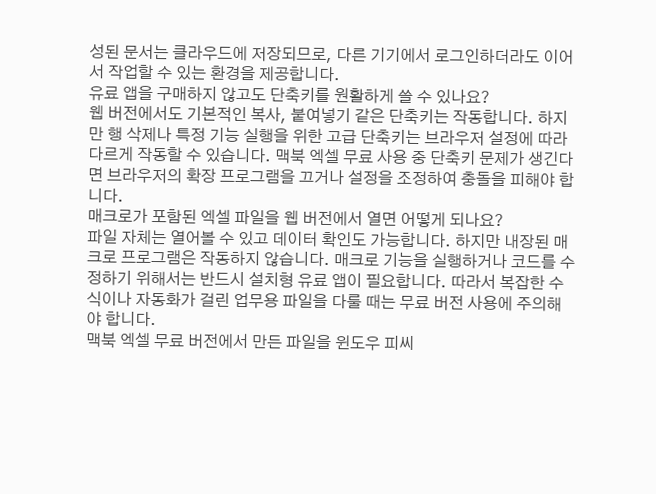성된 문서는 클라우드에 저장되므로, 다른 기기에서 로그인하더라도 이어서 작업할 수 있는 환경을 제공합니다.
유료 앱을 구매하지 않고도 단축키를 원활하게 쓸 수 있나요?
웹 버전에서도 기본적인 복사, 붙여넣기 같은 단축키는 작동합니다. 하지만 행 삭제나 특정 기능 실행을 위한 고급 단축키는 브라우저 설정에 따라 다르게 작동할 수 있습니다. 맥북 엑셀 무료 사용 중 단축키 문제가 생긴다면 브라우저의 확장 프로그램을 끄거나 설정을 조정하여 충돌을 피해야 합니다.
매크로가 포함된 엑셀 파일을 웹 버전에서 열면 어떻게 되나요?
파일 자체는 열어볼 수 있고 데이터 확인도 가능합니다. 하지만 내장된 매크로 프로그램은 작동하지 않습니다. 매크로 기능을 실행하거나 코드를 수정하기 위해서는 반드시 설치형 유료 앱이 필요합니다. 따라서 복잡한 수식이나 자동화가 걸린 업무용 파일을 다룰 때는 무료 버전 사용에 주의해야 합니다.
맥북 엑셀 무료 버전에서 만든 파일을 윈도우 피씨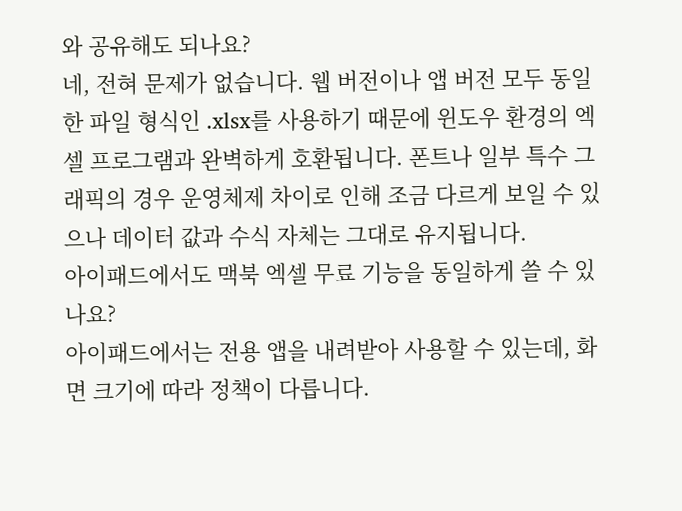와 공유해도 되나요?
네, 전혀 문제가 없습니다. 웹 버전이나 앱 버전 모두 동일한 파일 형식인 .xlsx를 사용하기 때문에 윈도우 환경의 엑셀 프로그램과 완벽하게 호환됩니다. 폰트나 일부 특수 그래픽의 경우 운영체제 차이로 인해 조금 다르게 보일 수 있으나 데이터 값과 수식 자체는 그대로 유지됩니다.
아이패드에서도 맥북 엑셀 무료 기능을 동일하게 쓸 수 있나요?
아이패드에서는 전용 앱을 내려받아 사용할 수 있는데, 화면 크기에 따라 정책이 다릅니다.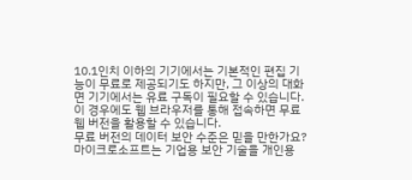10.1인치 이하의 기기에서는 기본적인 편집 기능이 무료로 제공되기도 하지만, 그 이상의 대화면 기기에서는 유료 구독이 필요할 수 있습니다. 이 경우에도 웹 브라우저를 통해 접속하면 무료 웹 버전을 활용할 수 있습니다.
무료 버전의 데이터 보안 수준은 믿을 만한가요?
마이크로소프트는 기업용 보안 기술을 개인용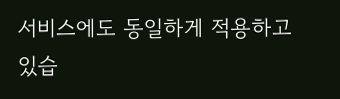서비스에도 동일하게 적용하고 있습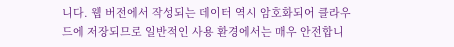니다. 웹 버전에서 작성되는 데이터 역시 암호화되어 클라우드에 저장되므로 일반적인 사용 환경에서는 매우 안전합니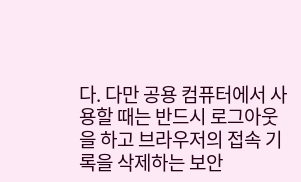다. 다만 공용 컴퓨터에서 사용할 때는 반드시 로그아웃을 하고 브라우저의 접속 기록을 삭제하는 보안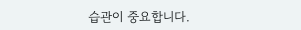습관이 중요합니다.